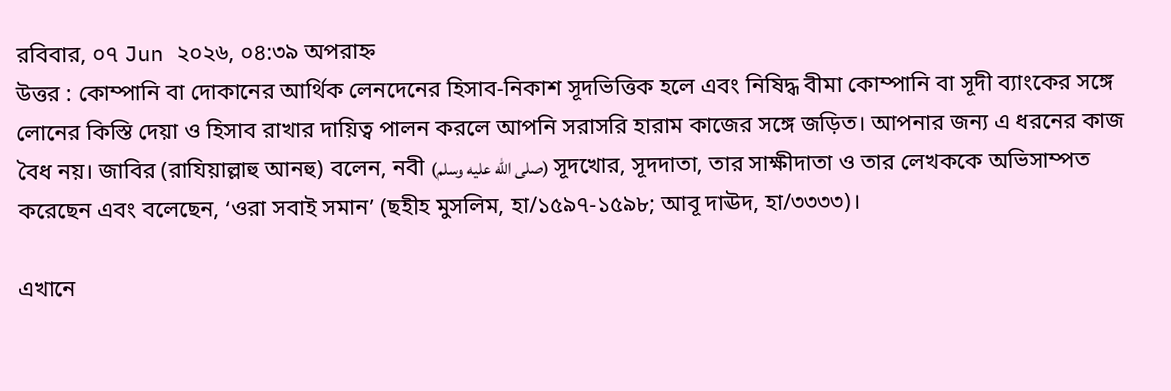রবিবার, ০৭ Jun ২০২৬, ০৪:৩৯ অপরাহ্ন
উত্তর : কোম্পানি বা দোকানের আর্থিক লেনদেনের হিসাব-নিকাশ সূদভিত্তিক হলে এবং নিষিদ্ধ বীমা কোম্পানি বা সূদী ব্যাংকের সঙ্গে লোনের কিস্তি দেয়া ও হিসাব রাখার দায়িত্ব পালন করলে আপনি সরাসরি হারাম কাজের সঙ্গে জড়িত। আপনার জন্য এ ধরনের কাজ বৈধ নয়। জাবির (রাযিয়াল্লাহু আনহু) বলেন, নবী (صلى الله عليه وسلم) সূদখোর, সূদদাতা, তার সাক্ষীদাতা ও তার লেখককে অভিসাম্পত করেছেন এবং বলেছেন, ‘ওরা সবাই সমান’ (ছহীহ মুসলিম, হা/১৫৯৭-১৫৯৮; আবূ দাঊদ, হা/৩৩৩৩)।

এখানে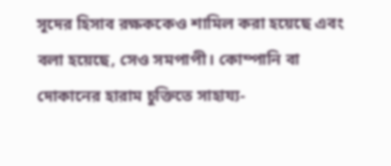সূদের হিসাব রক্ষককেও শামিল করা হয়েছে এবং বলা হয়েছে, সেও সমপাপী। কোম্পানি বা দোকানের হারাম চুক্তিতে সাহায্য-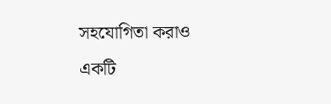সহযোগিতা করাও একটি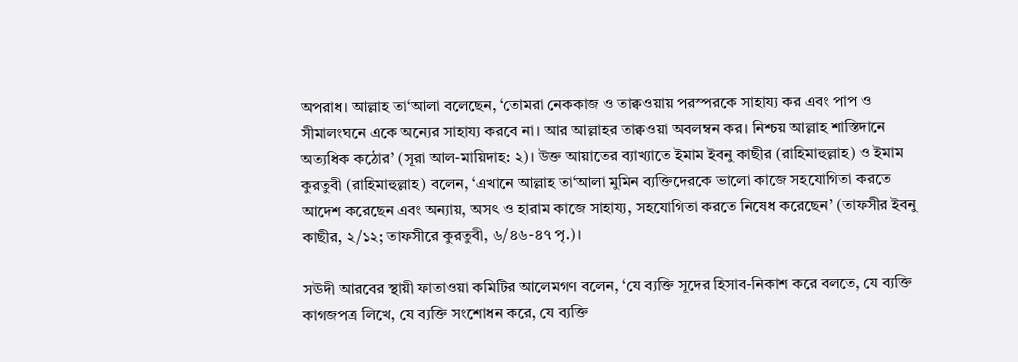অপরাধ। আল্লাহ তা‘আলা বলেছেন, ‘তোমরা নেককাজ ও তাক্বওয়ায় পরস্পরকে সাহায্য কর এবং পাপ ও সীমালংঘনে একে অন্যের সাহায্য করবে না। আর আল্লাহর তাক্বওয়া অবলম্বন কর। নিশ্চয় আল্লাহ শাস্তিদানে অত্যধিক কঠোর’ (সূরা আল-মায়িদাহ: ২)। উক্ত আয়াতের ব্যাখ্যাতে ইমাম ইবনু কাছীর (রাহিমাহুল্লাহ) ও ইমাম কুরতুবী (রাহিমাহুল্লাহ) বলেন, ‘এখানে আল্লাহ তা‘আলা মুমিন ব্যক্তিদেরকে ভালো কাজে সহযোগিতা করতে আদেশ করেছেন এবং অন্যায়, অসৎ ও হারাম কাজে সাহায্য, সহযোগিতা করতে নিষেধ করেছেন’ (তাফসীর ইবনু কাছীর, ২/১২; তাফসীরে কুরতুবী, ৬/৪৬-৪৭ পৃ.)।

সঊদী আরবের স্থায়ী ফাতাওয়া কমিটির আলেমগণ বলেন, ‘যে ব্যক্তি সূদের হিসাব-নিকাশ করে বলতে, যে ব্যক্তি কাগজপত্র লিখে, যে ব্যক্তি সংশোধন করে, যে ব্যক্তি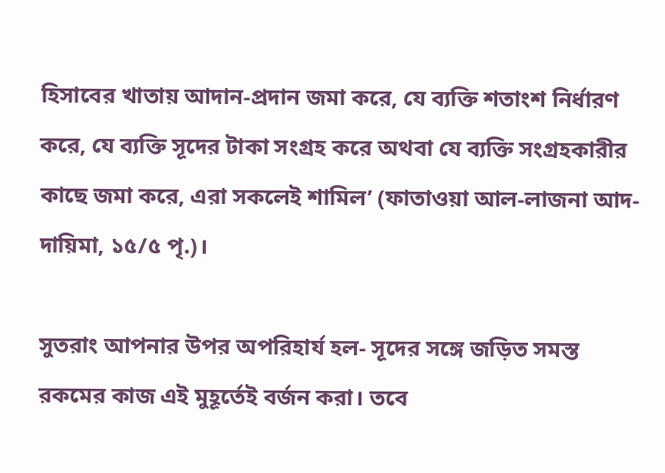হিসাবের খাতায় আদান-প্রদান জমা করে, যে ব্যক্তি শতাংশ নির্ধারণ করে, যে ব্যক্তি সূদের টাকা সংগ্রহ করে অথবা যে ব্যক্তি সংগ্রহকারীর কাছে জমা করে, এরা সকলেই শামিল’ (ফাতাওয়া আল-লাজনা আদ-দায়িমা, ১৫/৫ পৃ.)।

সুতরাং আপনার উপর অপরিহার্য হল- সূদের সঙ্গে জড়িত সমস্ত রকমের কাজ এই মুহূর্তেই বর্জন করা। তবে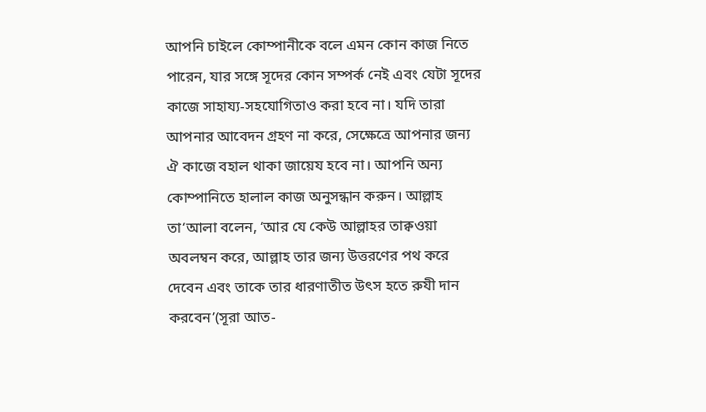আপনি চাইলে কোম্পানীকে বলে এমন কোন কাজ নিতে পারেন, যার সঙ্গে সূদের কোন সম্পর্ক নেই এবং যেটা সূদের কাজে সাহায্য-সহযোগিতাও করা হবে না। যদি তারা আপনার আবেদন গ্রহণ না করে, সেক্ষেত্রে আপনার জন্য ঐ কাজে বহাল থাকা জায়েয হবে না। আপনি অন্য কোম্পানিতে হালাল কাজ অনুসন্ধান করুন। আল্লাহ তা‘আলা বলেন, ‘আর যে কেউ আল্লাহর তাক্বওয়া অবলম্বন করে, আল্লাহ তার জন্য উত্তরণের পথ করে দেবেন এবং তাকে তার ধারণাতীত উৎস হতে রুযী দান করবেন’(সূরা আত-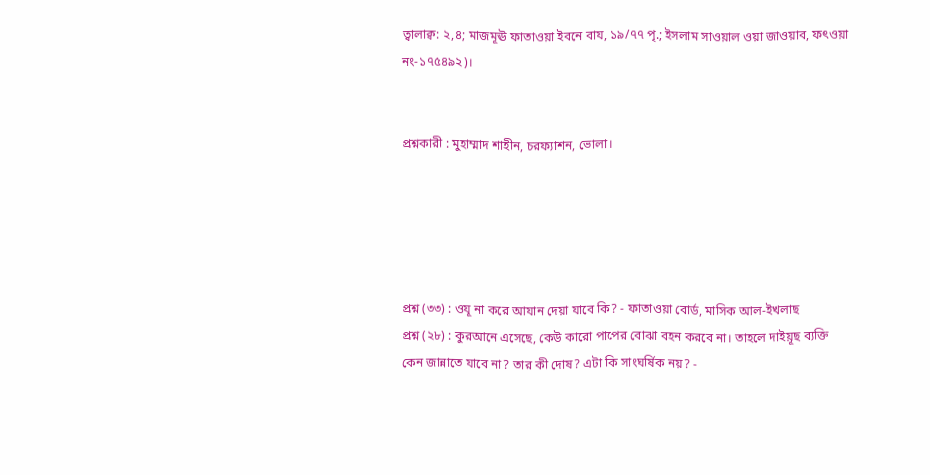ত্বালাক্ব: ২,৪; মাজমূঊ ফাতাওয়া ইবনে বায, ১৯/৭৭ পৃ.; ইসলাম সাওয়াল ওয়া জাওয়াব, ফৎওয়া নং-১৭৫৪৯২)।


প্রশ্নকারী : মুহাম্মাদ শাহীন, চরফ্যাশন, ভোলা।





প্রশ্ন (৩৩) : ওযূ না করে আযান দেয়া যাবে কি? - ফাতাওয়া বোর্ড, মাসিক আল-ইখলাছ
প্রশ্ন (২৮) : কুরআনে এসেছে, কেউ কারো পাপের বোঝা বহন করবে না। তাহলে দাইয়ূছ ব্যক্তি কেন জান্নাতে যাবে না? তার কী দোষ? এটা কি সাংঘর্ষিক নয়? -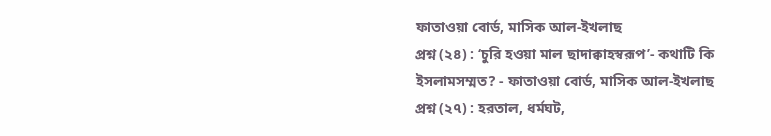ফাতাওয়া বোর্ড, মাসিক আল-ইখলাছ
প্রশ্ন (২৪) : ‘চুরি হওয়া মাল ছাদাক্বাহস্বরূপ’- কথাটি কি ইসলামসম্মত? - ফাতাওয়া বোর্ড, মাসিক আল-ইখলাছ
প্রশ্ন (২৭) : হরতাল, ধর্মঘট,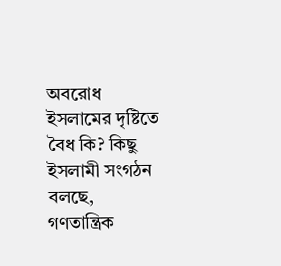অবরোধ ইসলামের দৃষ্টিতে বৈধ কি? কিছু ইসলামী সংগঠন বলছে, গণতান্ত্রিক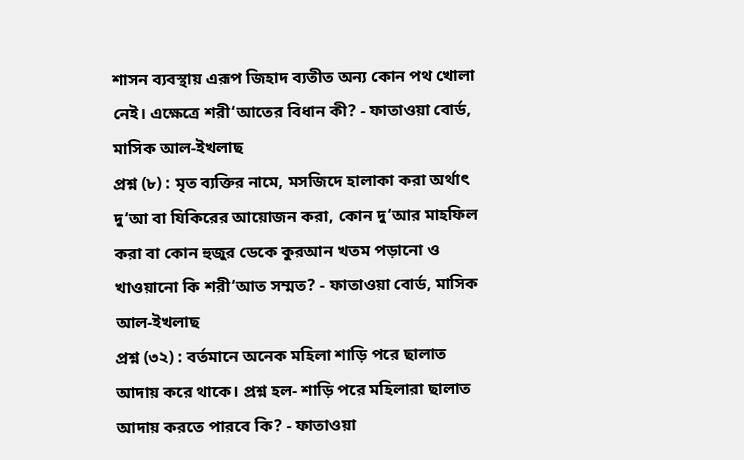শাসন ব্যবস্থায় এরূপ জিহাদ ব্যতীত অন্য কোন পথ খোলা নেই। এক্ষেত্রে শরী‘আতের বিধান কী? - ফাতাওয়া বোর্ড, মাসিক আল-ইখলাছ
প্রশ্ন (৮) : মৃত ব্যক্তির নামে, মসজিদে হালাকা করা অর্থাৎ দু‘আ বা যিকিরের আয়োজন করা, কোন দু‘আর মাহফিল করা বা কোন হুজুর ডেকে কুরআন খতম পড়ানো ও খাওয়ানো কি শরী‘আত সম্মত? - ফাতাওয়া বোর্ড, মাসিক আল-ইখলাছ
প্রশ্ন (৩২) : বর্তমানে অনেক মহিলা শাড়ি পরে ছালাত আদায় করে থাকে। প্রশ্ন হল- শাড়ি পরে মহিলারা ছালাত আদায় করতে পারবে কি? - ফাতাওয়া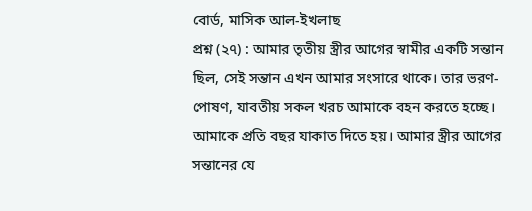বোর্ড, মাসিক আল-ইখলাছ
প্রশ্ন (২৭) : আমার তৃতীয় স্ত্রীর আগের স্বামীর একটি সন্তান ছিল, সেই সন্তান এখন আমার সংসারে থাকে। তার ভরণ-পোষণ, যাবতীয় সকল খরচ আমাকে বহন করতে হচ্ছে। আমাকে প্রতি বছর যাকাত দিতে হয়। আমার স্ত্রীর আগের সন্তানের যে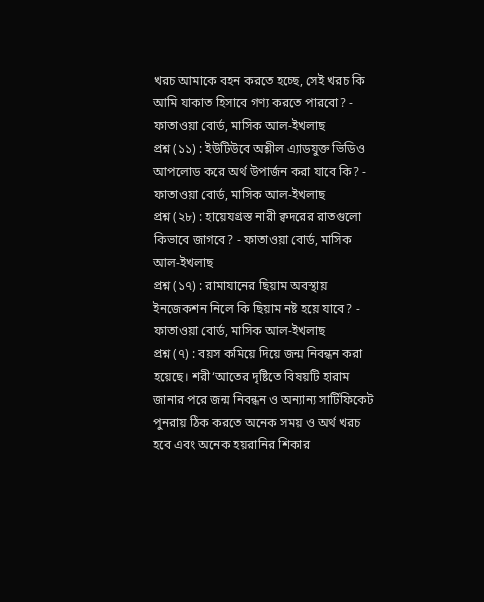খরচ আমাকে বহন করতে হচ্ছে, সেই খরচ কি আমি যাকাত হিসাবে গণ্য করতে পারবো? - ফাতাওয়া বোর্ড, মাসিক আল-ইখলাছ
প্রশ্ন (১১) : ইউটিউবে অশ্লীল এ্যাডযুক্ত ভিডিও আপলোড করে অর্থ উপার্জন করা যাবে কি? - ফাতাওয়া বোর্ড, মাসিক আল-ইখলাছ
প্রশ্ন (২৮) : হায়েযগ্রস্ত নারী ক্বদরের রাতগুলো কিভাবে জাগবে? - ফাতাওয়া বোর্ড, মাসিক আল-ইখলাছ
প্রশ্ন (১৭) : রামাযানের ছিয়াম অবস্থায় ইনজেকশন নিলে কি ছিয়াম নষ্ট হয়ে যাবে? - ফাতাওয়া বোর্ড, মাসিক আল-ইখলাছ
প্রশ্ন (৭) : বয়স কমিয়ে দিয়ে জন্ম নিবন্ধন করা হয়েছে। শরী‘আতের দৃষ্টিতে বিষয়টি হারাম জানার পরে জন্ম নিবন্ধন ও অন্যান্য সার্টিফিকেট পুনরায় ঠিক করতে অনেক সময় ও অর্থ খরচ হবে এবং অনেক হয়রানির শিকার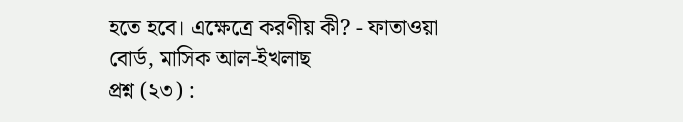হতে হবে। এক্ষেত্রে করণীয় কী? - ফাতাওয়া বোর্ড, মাসিক আল-ইখলাছ
প্রশ্ন (২৩) :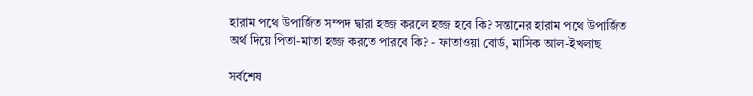হারাম পথে উপার্জিত সম্পদ দ্বারা হজ্জ করলে হজ্জ হবে কি? সন্তানের হারাম পথে উপার্জিত অর্থ দিয়ে পিতা-মাতা হজ্জ করতে পারবে কি? - ফাতাওয়া বোর্ড, মাসিক আল-ইখলাছ

সর্বশেষ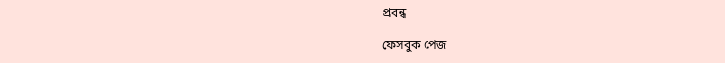প্রবন্ধ

ফেসবুক পেজ